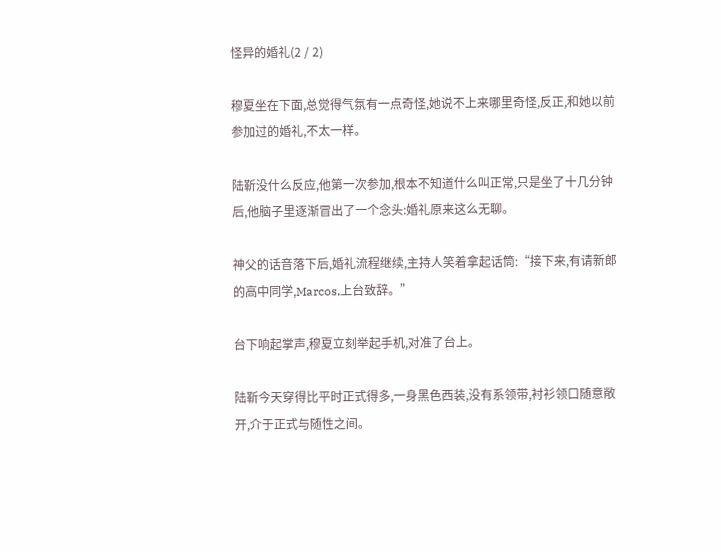怪异的婚礼(2 / 2)

穆夏坐在下面,总觉得气氛有一点奇怪,她说不上来哪里奇怪,反正,和她以前参加过的婚礼,不太一样。

陆靳没什么反应,他第一次参加,根本不知道什么叫正常,只是坐了十几分钟后,他脑子里逐渐冒出了一个念头:婚礼原来这么无聊。

神父的话音落下后,婚礼流程继续,主持人笑着拿起话筒:“接下来,有请新郎的高中同学,Marcos,上台致辞。”

台下响起掌声,穆夏立刻举起手机,对准了台上。

陆靳今天穿得比平时正式得多,一身黑色西装,没有系领带,衬衫领口随意敞开,介于正式与随性之间。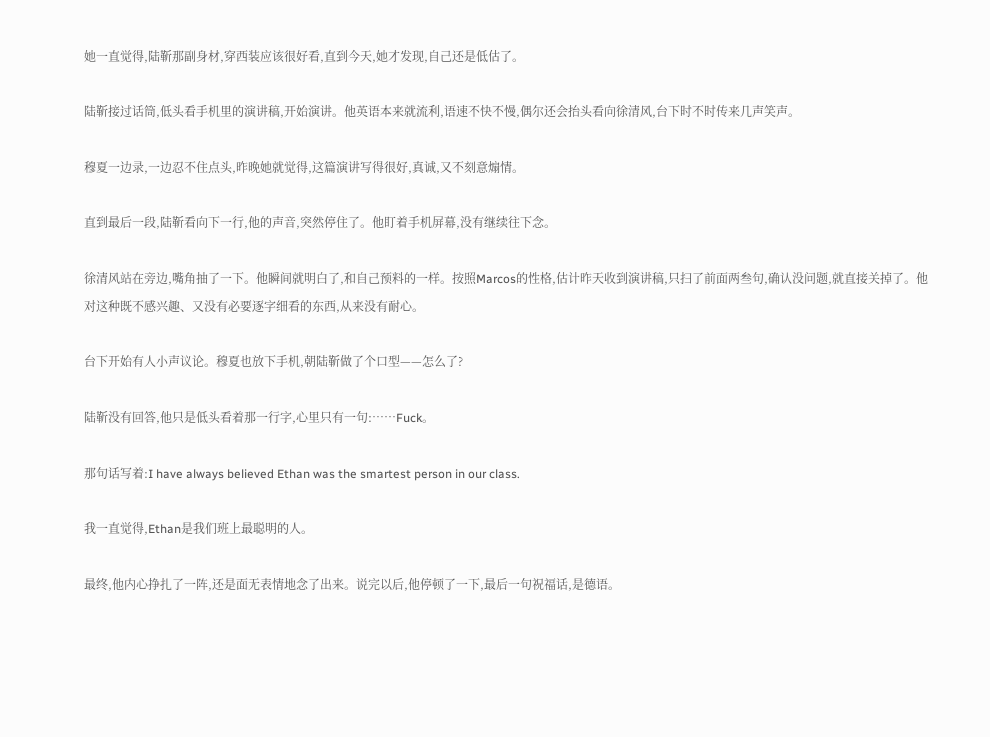她一直觉得,陆靳那副身材,穿西装应该很好看,直到今天,她才发现,自己还是低估了。

陆靳接过话筒,低头看手机里的演讲稿,开始演讲。他英语本来就流利,语速不快不慢,偶尔还会抬头看向徐清风,台下时不时传来几声笑声。

穆夏一边录,一边忍不住点头,昨晚她就觉得,这篇演讲写得很好,真诚,又不刻意煽情。

直到最后一段,陆靳看向下一行,他的声音,突然停住了。他盯着手机屏幕,没有继续往下念。

徐清风站在旁边,嘴角抽了一下。他瞬间就明白了,和自己预料的一样。按照Marcos的性格,估计昨天收到演讲稿,只扫了前面两叁句,确认没问题,就直接关掉了。他对这种既不感兴趣、又没有必要逐字细看的东西,从来没有耐心。

台下开始有人小声议论。穆夏也放下手机,朝陆靳做了个口型——怎么了?

陆靳没有回答,他只是低头看着那一行字,心里只有一句:……Fuck。

那句话写着:I have always believed Ethan was the smartest person in our class.

我一直觉得,Ethan是我们班上最聪明的人。

最终,他内心挣扎了一阵,还是面无表情地念了出来。说完以后,他停顿了一下,最后一句祝福话,是德语。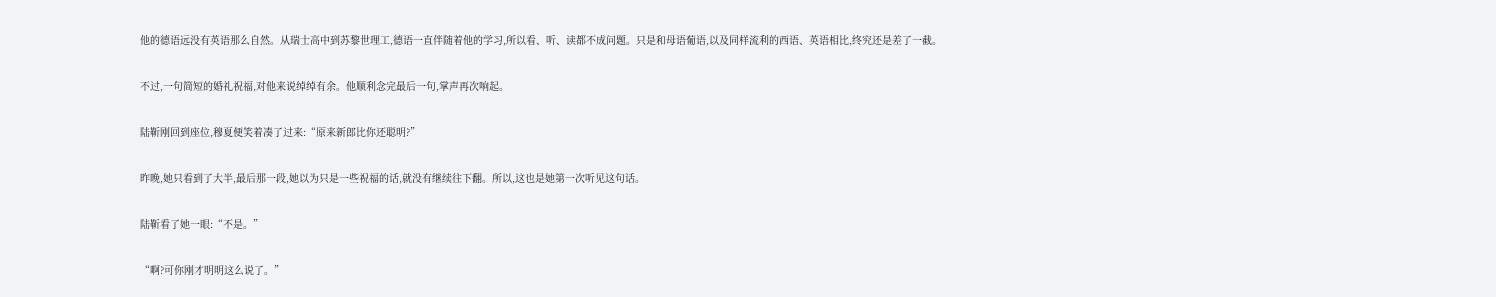他的德语远没有英语那么自然。从瑞士高中到苏黎世理工,德语一直伴随着他的学习,所以看、听、读都不成问题。只是和母语葡语,以及同样流利的西语、英语相比,终究还是差了一截。

不过,一句简短的婚礼祝福,对他来说绰绰有余。他顺利念完最后一句,掌声再次响起。

陆靳刚回到座位,穆夏便笑着凑了过来:“原来新郎比你还聪明?”

昨晚,她只看到了大半,最后那一段,她以为只是一些祝福的话,就没有继续往下翻。所以,这也是她第一次听见这句话。

陆靳看了她一眼:“不是。”

“啊?可你刚才明明这么说了。”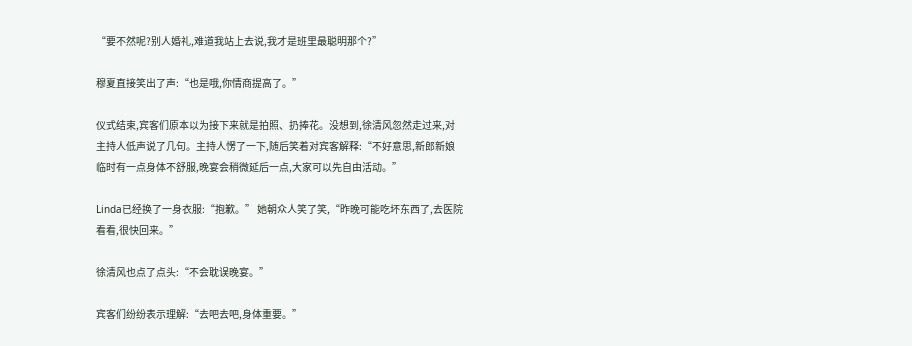“要不然呢?别人婚礼,难道我站上去说,我才是班里最聪明那个?”

穆夏直接笑出了声:“也是哦,你情商提高了。”

仪式结束,宾客们原本以为接下来就是拍照、扔捧花。没想到,徐清风忽然走过来,对主持人低声说了几句。主持人愣了一下,随后笑着对宾客解释:“不好意思,新郎新娘临时有一点身体不舒服,晚宴会稍微延后一点,大家可以先自由活动。”

Linda已经换了一身衣服:“抱歉。” 她朝众人笑了笑,“昨晚可能吃坏东西了,去医院看看,很快回来。”

徐清风也点了点头:“不会耽误晚宴。”

宾客们纷纷表示理解:“去吧去吧,身体重要。”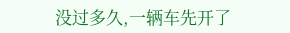没过多久,一辆车先开了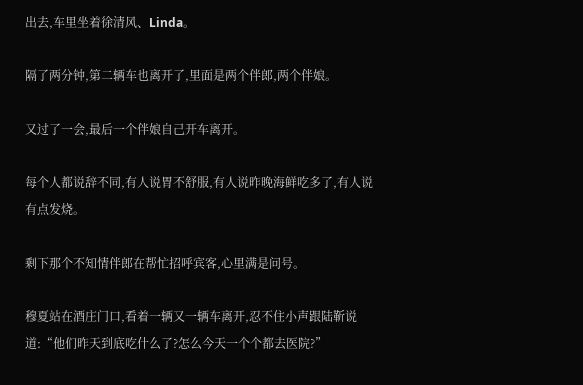出去,车里坐着徐清风、Linda。

隔了两分钟,第二辆车也离开了,里面是两个伴郎,两个伴娘。

又过了一会,最后一个伴娘自己开车离开。

每个人都说辞不同,有人说胃不舒服,有人说昨晚海鲜吃多了,有人说有点发烧。

剩下那个不知情伴郎在帮忙招呼宾客,心里满是问号。

穆夏站在酒庄门口,看着一辆又一辆车离开,忍不住小声跟陆靳说道:“他们昨天到底吃什么了?怎么今天一个个都去医院?”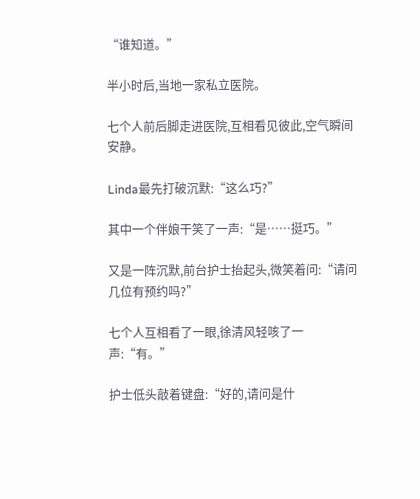“谁知道。”

半小时后,当地一家私立医院。

七个人前后脚走进医院,互相看见彼此,空气瞬间安静。

Linda最先打破沉默:“这么巧?”

其中一个伴娘干笑了一声:“是……挺巧。”

又是一阵沉默,前台护士抬起头,微笑着问:“请问几位有预约吗?”

七个人互相看了一眼,徐清风轻咳了一声:“有。”

护士低头敲着键盘:“好的,请问是什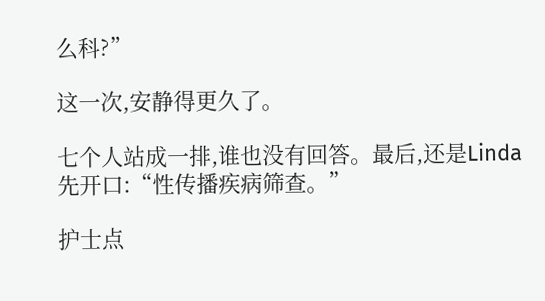么科?”

这一次,安静得更久了。

七个人站成一排,谁也没有回答。最后,还是Linda先开口:“性传播疾病筛查。”

护士点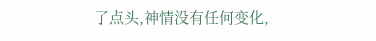了点头,神情没有任何变化,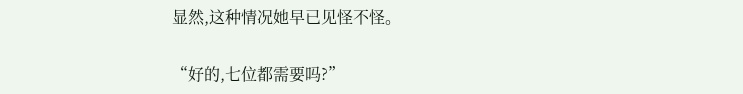显然,这种情况她早已见怪不怪。

“好的,七位都需要吗?”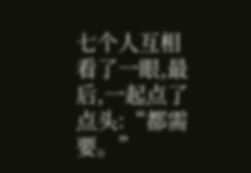七个人互相看了一眼,最后,一起点了点头:“都需要。”